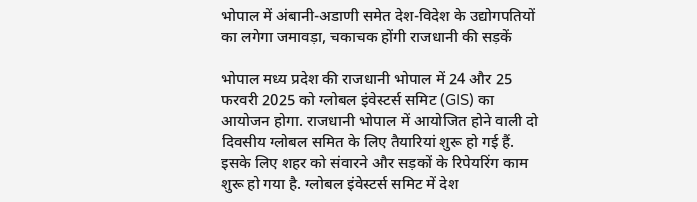भोपाल में अंबानी-अडाणी समेत देश-विदेश के उद्योगपतियों का लगेगा जमावड़ा, चकाचक होंगी राजधानी की सड़कें

भोपाल मध्य प्रदेश की राजधानी भोपाल में 24 और 25 फरवरी 2025 को ग्लोबल इंवेस्टर्स समिट (GIS) का आयोजन होगा. राजधानी भोपाल में आयोजित होने वाली दो दिवसीय ग्लोबल समित के लिए तैयारियां शुरू हो गई हैं. इसके लिए शहर को संवारने और सड़कों के रिपेयरिंग काम शुरू हो गया है. ग्लोबल इंवेस्टर्स समिट में देश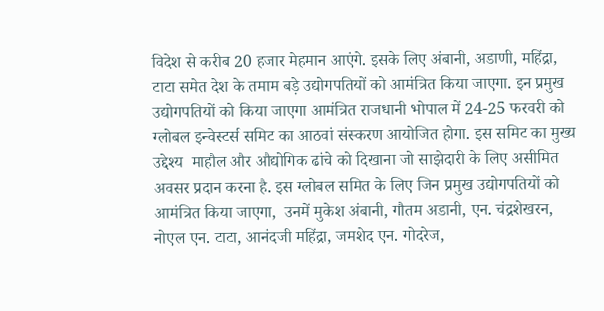विदेश से करीब 20 हजार मेहमान आएंगे. इसके लिए अंबानी, अडाणी, महिंद्रा, टाटा समेत देश के तमाम बड़े उद्योगपतियों को आमंत्रित किया जाएगा. इन प्रमुख उद्योगपतियों को किया जाएगा आमंत्रित राजधानी भोपाल में 24-25 फरवरी को ग्लोबल इन्वेस्टर्स समिट का आठवां संस्करण आयोजित होगा. इस समिट का मुख्य उद्देश्य  माहौल और औद्योगिक ढांचे को दिखाना जो साझेदारी के लिए असीमित अवसर प्रदान करना है. इस ग्लोबल समित के लिए जिन प्रमुख उद्योगपतियों को आमंत्रित किया जाएगा,  उनमें मुकेश अंबानी, गौतम अडानी, एन. चंद्रशेखरन, नोएल एन. टाटा, आनंदजी महिंद्रा, जमशेद एन. गोदरेज,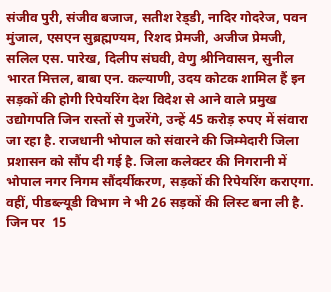संजीव पुरी, संजीव बजाज, सतीश रेड्‌डी, नादिर गोदरेज, पवन मुंजाल, एसएन सुब्रह्मण्यम, रिशद प्रेमजी, अजीज प्रेमजी, सलिल एस. पारेख, दिलीप संघवी, वेणु श्रीनिवासन, सुनील भारत मित्तल, बाबा एन. कल्याणी, उदय कोटक शामिल हैं इन सड़कों की होगी रिपेयरिंग देश विदेश से आने वाले प्रमुख उद्योगपति जिन रास्तों से गुजरेंगे, उन्हें 45 करोड़ रुपए में संवारा जा रहा है. राजधानी भोपाल को संवारने की जिम्मेदारी जिला प्रशासन को सौंप दी गई है. जिला कलेक्टर की निगरानी में भोपाल नगर निगम सौंदर्यीकरण, सड़कों की रिपेयरिंग कराएगा. वहीं, पीडब्ल्यूडी विभाग ने भी 26 सड़कों की लिस्ट बना ली है. जिन पर  15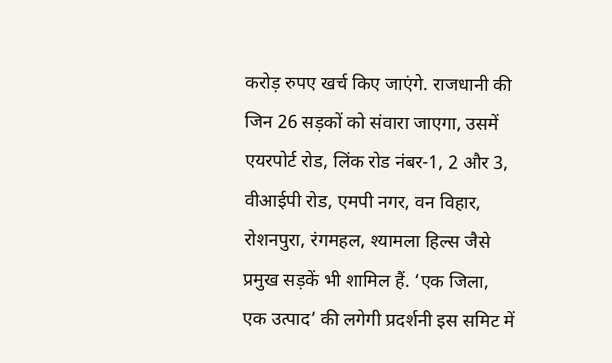करोड़ रुपए खर्च किए जाएंगे. राजधानी की जिन 26 सड़कों को संवारा जाएगा, उसमें  एयरपोर्ट रोड, लिंक रोड नंबर-1, 2 और 3, वीआईपी रोड, एमपी नगर, वन विहार, रोशनपुरा, रंगमहल, श्यामला हिल्स जैसे प्रमुख सड़कें भी शामिल हैं. ‘एक जिला, एक उत्पाद’ की लगेगी प्रदर्शनी इस समिट में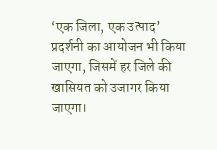‘एक जिला, एक उत्पाद’ प्रदर्शनी का आयोजन भी किया जाएगा, जिसमें हर जिले की खासियत को उजागर किया जाएगा।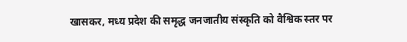खासकर, मध्य प्रदेश की समृद्ध जनजातीय संस्कृति को वैश्विक स्तर पर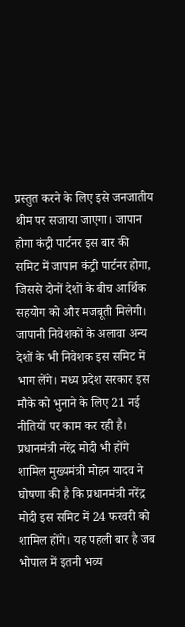प्रस्तुत करने के लिए इसे जनजातीय थीम पर सजाया जाएगा। जापान होगा कंट्री पार्टनर इस बार की समिट में जापान कंट्री पार्टनर होगा, जिससे दोनों देशों के बीच आर्थिक सहयोग को और मजबूती मिलेगी। जापानी निवेशकों के अलावा अन्य देशों के भी निवेशक इस समिट में भाग लेंगे। मध्य प्रदेश सरकार इस मौके को भुनाने के लिए 21 नई नीतियों पर काम कर रही है। प्रधानमंत्री नरेंद्र मोदी भी होंगे शामिल मुख्यमंत्री मोहन यादव ने घोषणा की है कि प्रधानमंत्री नरेंद्र मोदी इस समिट में 24 फरवरी को शामिल होंगे। यह पहली बार है जब भोपाल में इतनी भव्य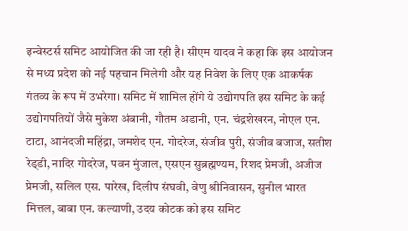इन्वेस्टर्स समिट आयोजित की जा रही है। सीएम यादव ने कहा कि इस आयोजन से मध्य प्रदेश को नई पहचान मिलेगी और यह निवेश के लिए एक आकर्षक गंतव्य के रूप में उभरेगा। समिट में शामिल होंगे ये उद्योगपति इस समिट के कई उद्योगपतियों जैसे मुकेश अंबानी, गौतम अडानी, एन. चंद्रशेखरन, नोएल एन. टाटा, आनंदजी महिंद्रा, जमशेद एन. गोदरेज, संजीव पुरी, संजीव बजाज, सतीश रेड्‌डी, नादिर गोदरेज, पवन मुंजाल, एसएन सुब्रह्मण्यम, रिशद प्रेमजी, अजीज प्रेमजी, सलिल एस. पारेख, दिलीप संघवी, वेणु श्रीनिवासन, सुनील भारत मित्तल, बाबा एन. कल्याणी, उदय कोटक को इस समिट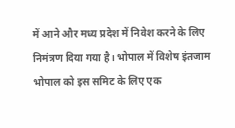में आने और मध्य प्रदेश में निवेश करने के लिए निमंत्रण दिया गया है। भोपाल में विशेष इंतजाम भोपाल को इस समिट के लिए एक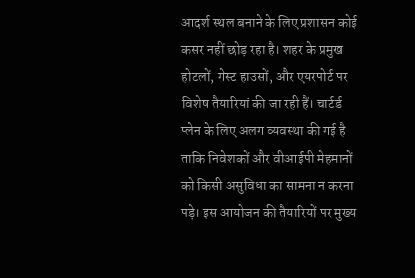आदर्श स्थल बनाने के लिए प्रशासन कोई कसर नहीं छोड़ रहा है। शहर के प्रमुख होटलों, गेस्ट हाउसों, और एयरपोर्ट पर विशेष तैयारियां की जा रही हैं। चार्टर्ड प्लेन के लिए अलग व्यवस्था की गई है ताकि निवेशकों और वीआईपी मेहमानों को किसी असुविधा का सामना न करना पड़े। इस आयोजन की तैयारियों पर मुख्य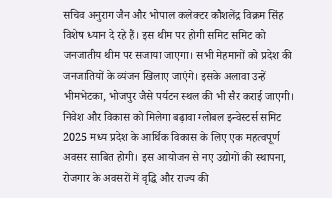सचिव अनुराग जैन और भोपाल कलेक्टर कौशलेंद्र विक्रम सिंह विशेष ध्यान दे रहे हैं। इस थीम पर होगी समिट समिट को जनजातीय थीम पर सजाया जाएगा। सभी मेहमानों को प्रदेश की जनजातियों के व्यंजन खिलाए जाएंगे। इसके अलावा उन्हें भीमभेटका, भोजपुर जैसे पर्यटन स्थल की भी सैर कराई जाएगी। निवेश और विकास को मिलेगा बढ़ावा ग्लोबल इन्वेस्टर्स समिट 2025 मध्य प्रदेश के आर्थिक विकास के लिए एक महत्वपूर्ण अवसर साबित होगी। इस आयोजन से नए उद्योगों की स्थापना, रोजगार के अवसरों में वृद्धि और राज्य की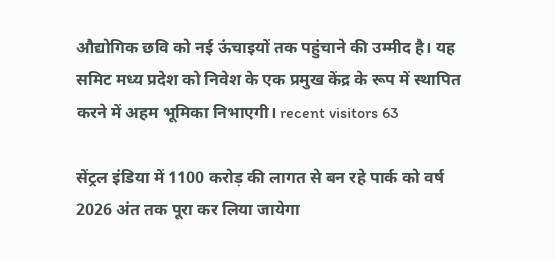औद्योगिक छवि को नई ऊंचाइयों तक पहुंचाने की उम्मीद है। यह समिट मध्य प्रदेश को निवेश के एक प्रमुख केंद्र के रूप में स्थापित करने में अहम भूमिका निभाएगी। recent visitors 63

सेंट्रल इंडिया में 1100 करोड़ की लागत से बन रहे पार्क को वर्ष 2026 अंत तक पूरा कर लिया जायेगा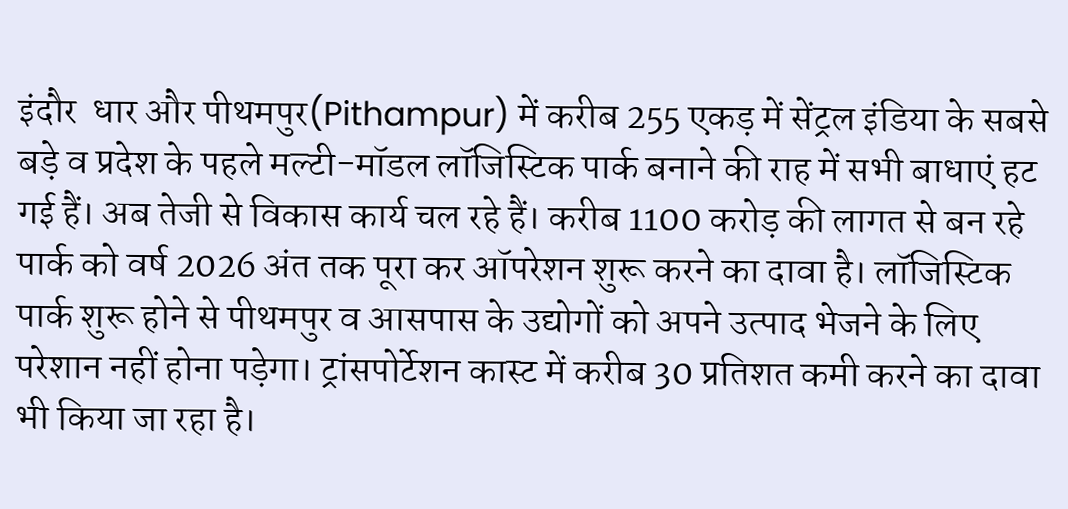इंदौर  धार और पीथमपुर(Pithampur) में करीब 255 एकड़ में सेंट्रल इंडिया के सबसे बड़े व प्रदेश के पहले मल्टी-मॉडल लॉजिस्टिक पार्क बनाने की राह में सभी बाधाएं हट गई हैं। अब तेजी से विकास कार्य चल रहे हैं। करीब 1100 करोड़ की लागत से बन रहे पार्क को वर्ष 2026 अंत तक पूरा कर ऑपरेशन शुरू करने का दावा है। लॉजिस्टिक पार्क शुरू होने से पीथमपुर व आसपास के उद्योगों को अपने उत्पाद भेजने के लिए परेशान नहीं होना पड़ेगा। ट्रांसपोर्टेशन कास्ट में करीब 30 प्रतिशत कमी करने का दावा भी किया जा रहा है।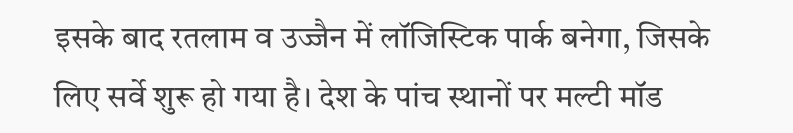इसके बाद रतलाम व उज्जैन में लॉजिस्टिक पार्क बनेगा, जिसके लिए सर्वे शुरू हो गया है। देश के पांच स्थानों पर मल्टी मॉड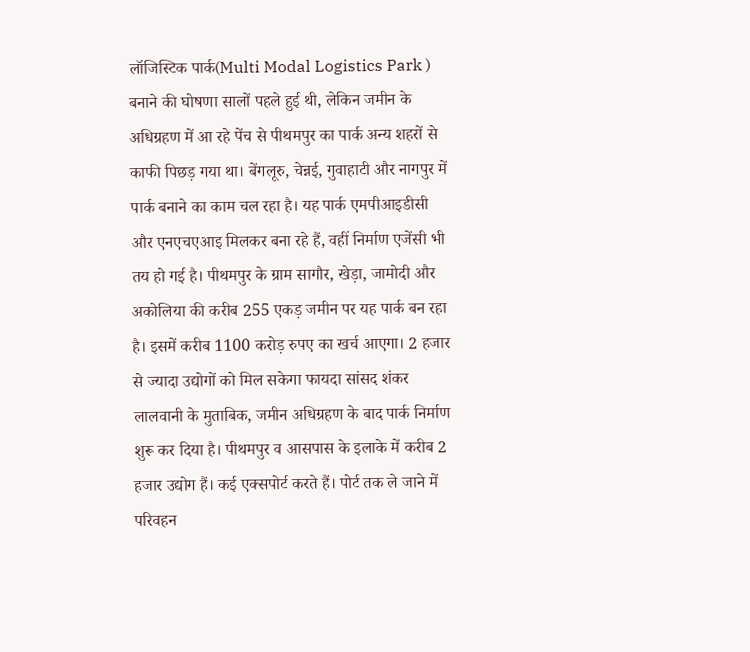लॉजिस्टिक पार्क(Multi Modal Logistics Park ) बनाने की घोषणा सालों पहले हुई थी, लेकिन जमीन के अधिग्रहण में आ रहे पेंच से पीथमपुर का पार्क अन्य शहरों से काफी पिछड़ गया था। बेंगलूरु, चेन्नई, गुवाहाटी और नागपुर में पार्क बनाने का काम चल रहा है। यह पार्क एमपीआइडीसी और एनएचएआइ मिलकर बना रहे हैं, वहीं निर्माण एजेंसी भी तय हो गई है। पीथमपुर के ग्राम सागौर, खेड़ा, जामोदी और अकोलिया की करीब 255 एकड़ जमीन पर यह पार्क बन रहा है। इसमें करीब 1100 करोड़ रुपए का खर्च आएगा। 2 हजार से ज्यादा उद्योगों को मिल सकेगा फायदा सांसद शंकर लालवानी के मुताबिक, जमीन अधिग्रहण के बाद पार्क निर्माण शुरू कर दिया है। पीथमपुर व आसपास के इलाके में करीब 2 हजार उद्योग हैं। कई एक्सपोर्ट करते हैं। पोर्ट तक ले जाने में परिवहन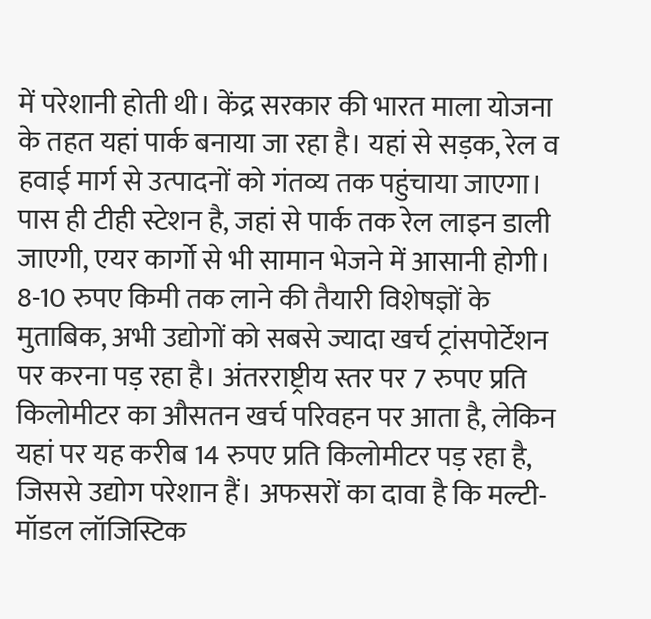में परेशानी होती थी। केंद्र सरकार की भारत माला योजना के तहत यहां पार्क बनाया जा रहा है। यहां से सड़क, रेल व हवाई मार्ग से उत्पादनों को गंतव्य तक पहुंचाया जाएगा। पास ही टीही स्टेशन है, जहां से पार्क तक रेल लाइन डाली जाएगी, एयर कार्गो से भी सामान भेजने में आसानी होगी। 8-10 रुपए किमी तक लाने की तैयारी विशेषज्ञों के मुताबिक, अभी उद्योगों को सबसे ज्यादा खर्च ट्रांसपोर्टेशन पर करना पड़ रहा है। अंतरराष्ट्रीय स्तर पर 7 रुपए प्रति किलोमीटर का औसतन खर्च परिवहन पर आता है, लेकिन यहां पर यह करीब 14 रुपए प्रति किलोमीटर पड़ रहा है, जिससे उद्योग परेशान हैं। अफसरों का दावा है कि मल्टी-मॉडल लॉजिस्टिक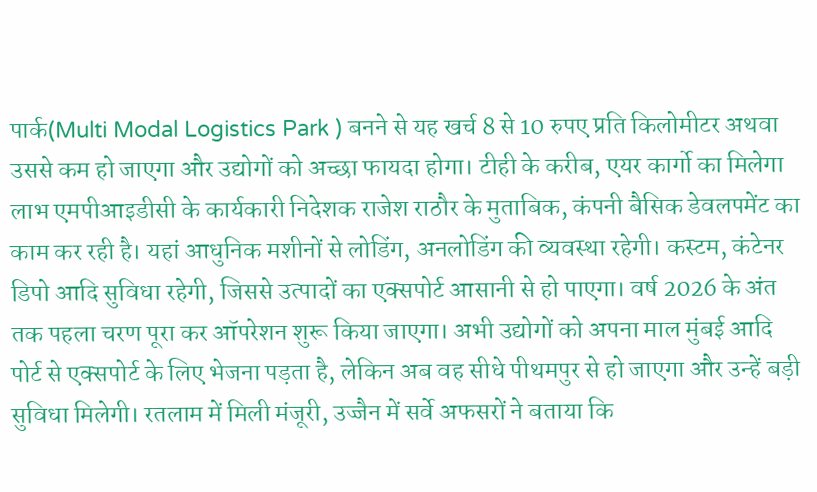पार्क(Multi Modal Logistics Park ) बनने से यह खर्च 8 से 10 रुपए प्रति किलोमीटर अथवा उससे कम हो जाएगा और उद्योगों को अच्छा फायदा होगा। टीही के करीब, एयर कार्गो का मिलेगा लाभ एमपीआइडीसी के कार्यकारी निदेशक राजेश राठौर के मुताबिक, कंपनी बैसिक डेवलपमेंट का काम कर रही है। यहां आधुनिक मशीनों से लोडिंग, अनलोडिंग की व्यवस्था रहेगी। कस्टम, कंटेनर डिपो आदि सुविधा रहेगी, जिससे उत्पादों का एक्सपोर्ट आसानी से हो पाएगा। वर्ष 2026 के अंत तक पहला चरण पूरा कर ऑपरेशन शुरू किया जाएगा। अभी उद्योगों को अपना माल मुंबई आदि पोर्ट से एक्सपोर्ट के लिए भेजना पड़ता है, लेकिन अब वह सीधे पीथमपुर से हो जाएगा और उन्हें बड़ी सुविधा मिलेगी। रतलाम में मिली मंजूरी, उज्जैन में सर्वे अफसरों ने बताया कि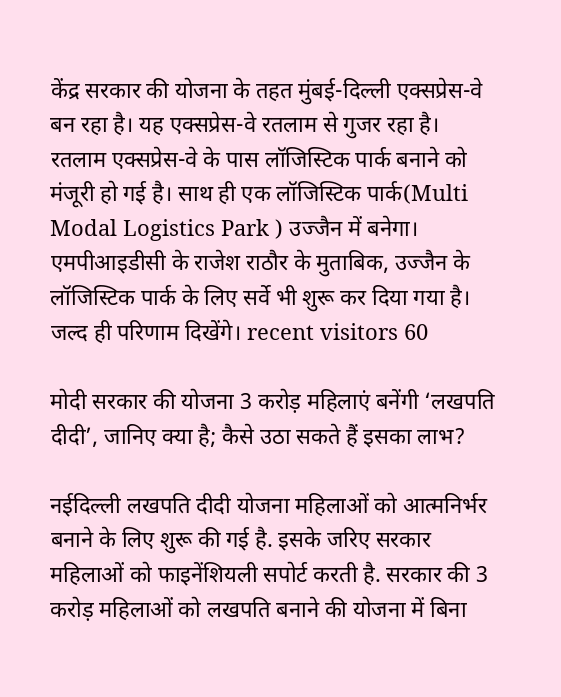केंद्र सरकार की योजना के तहत मुंबई-दिल्ली एक्सप्रेस-वे बन रहा है। यह एक्सप्रेस-वे रतलाम से गुजर रहा है। रतलाम एक्सप्रेस-वे के पास लॉजिस्टिक पार्क बनाने को मंजूरी हो गई है। साथ ही एक लॉजिस्टिक पार्क(Multi Modal Logistics Park ) उज्जैन में बनेगा। एमपीआइडीसी के राजेश राठौर के मुताबिक, उज्जैन के लॉजिस्टिक पार्क के लिए सर्वे भी शुरू कर दिया गया है। जल्द ही परिणाम दिखेंगे। recent visitors 60

मोदी सरकार की योजना 3 करोड़ महिलाएं बनेंगी ‘लखपति दीदी’, जानिए क्या है; कैसे उठा सकते हैं इसका लाभ?

नईदिल्ली लखपति दीदी योजना महिलाओं को आत्मनिर्भर बनाने के लिए शुरू की गई है. इसके जरिए सरकार महिलाओं को फाइनेंशियली सपोर्ट करती है. सरकार की 3 करोड़ महिलाओं को लखपति बनाने की योजना में बिना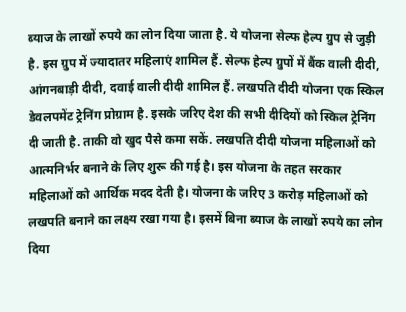ब्याज के लाखों रुपये का लोन दिया जाता है. ये योजना सेल्फ हेल्प ग्रुप से जुड़ी है. इस ग्रुप में ज्यादातर महिलाएं शामिल हैं. सेल्फ हेल्प ग्रुपों में बैंक वाली दीदी, आंगनबाड़ी दीदी, दवाई वाली दीदी शामिल हैं. लखपति दीदी योजना एक स्किल डेवलपमेंट ट्रेनिंग प्रोग्राम है. इसके जरिए देश की सभी दीदियों को स्किल ट्रेनिंग दी जाती है. ताकी वो खुद पैसे कमा सकें. लखपति दीदी योजना महिलाओं को आत्मनिर्भर बनाने के लिए शुरू की गई है। इस योजना के तहत सरकार महिलाओं को आर्थिक मदद देती है। योजना के जरिए 3 करोड़ महिलाओं को लखपति बनाने का लक्ष्य रखा गया है। इसमें बिना ब्याज के लाखों रुपये का लोन दिया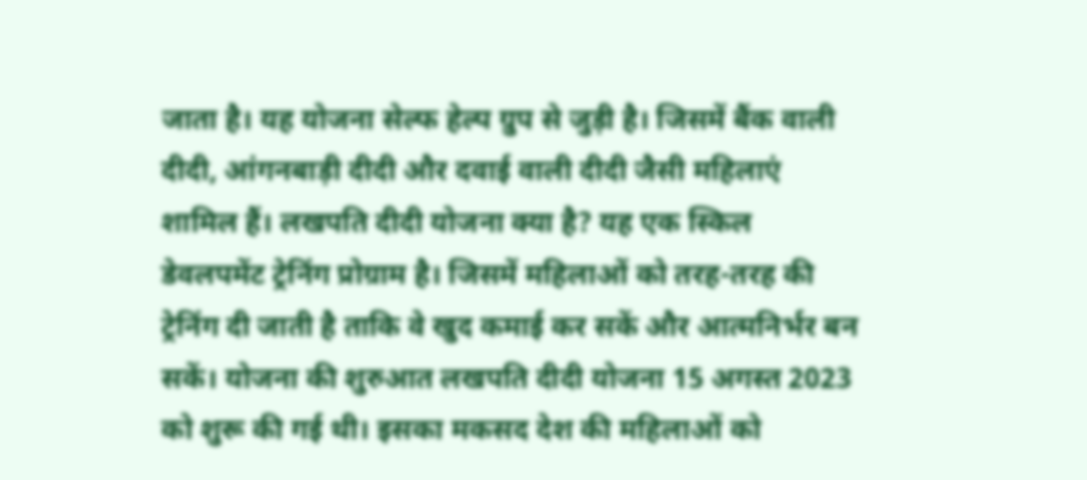जाता है। यह योजना सेल्फ हेल्प ग्रुप से जुड़ी है। जिसमें बैंक वाली दीदी, आंगनबाड़ी दीदी और दवाई वाली दीदी जैसी महिलाएं शामिल हैं। लखपति दीदी योजना क्या है? यह एक स्किल डेवलपमेंट ट्रेनिंग प्रोग्राम है। जिसमें महिलाओं को तरह-तरह की ट्रेनिंग दी जाती है ताकि वे खुद कमाई कर सकें और आत्मनिर्भर बन सकें। योजना की शुरुआत लखपति दीदी योजना 15 अगस्त 2023 को शुरू की गई थी। इसका मकसद देश की महिलाओं को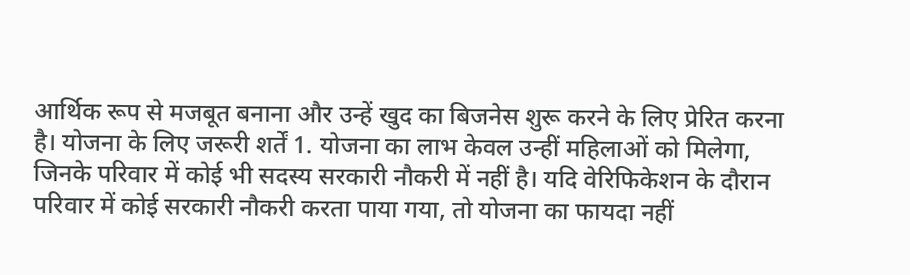आर्थिक रूप से मजबूत बनाना और उन्हें खुद का बिजनेस शुरू करने के लिए प्रेरित करना है। योजना के लिए जरूरी शर्तें 1. योजना का लाभ केवल उन्हीं महिलाओं को मिलेगा, जिनके परिवार में कोई भी सदस्य सरकारी नौकरी में नहीं है। यदि वेरिफिकेशन के दौरान परिवार में कोई सरकारी नौकरी करता पाया गया, तो योजना का फायदा नहीं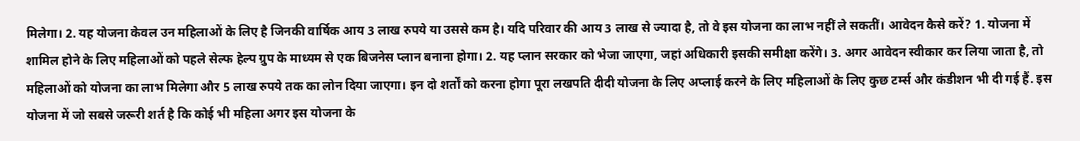मिलेगा। 2. यह योजना केवल उन महिलाओं के लिए है जिनकी वार्षिक आय 3 लाख रुपये या उससे कम है। यदि परिवार की आय 3 लाख से ज्यादा है, तो वे इस योजना का लाभ नहीं ले सकतीं। आवेदन कैसे करें? 1. योजना में शामिल होने के लिए महिलाओं को पहले सेल्फ हेल्प ग्रुप के माध्यम से एक बिजनेस प्लान बनाना होगा। 2. यह प्लान सरकार को भेजा जाएगा, जहां अधिकारी इसकी समीक्षा करेंगे। 3. अगर आवेदन स्वीकार कर लिया जाता है, तो महिलाओं को योजना का लाभ मिलेगा और 5 लाख रुपये तक का लोन दिया जाएगा। इन दो शर्तों को करना होगा पूरा लखपति दीदी योजना के लिए अप्लाई करने के लिए महिलाओं के लिए कुछ टर्म्स और कंडीशन भी दी गई हैं. इस योजना में जो सबसे जरूरी शर्त है कि कोई भी महिला अगर इस योजना के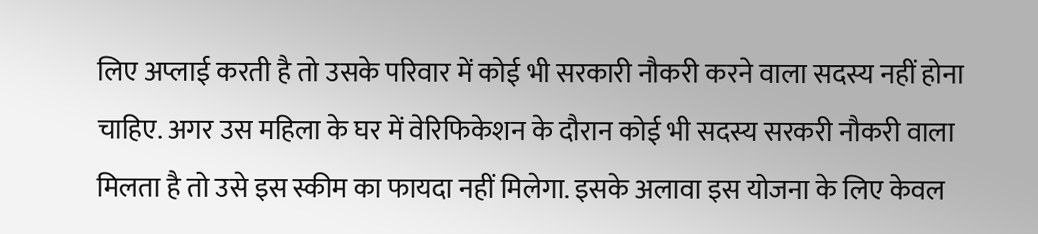लिए अप्लाई करती है तो उसके परिवार में कोई भी सरकारी नौकरी करने वाला सदस्य नहीं होना चाहिए. अगर उस महिला के घर में वेरिफिकेशन के दौरान कोई भी सदस्य सरकरी नौकरी वाला मिलता है तो उसे इस स्कीम का फायदा नहीं मिलेगा. इसके अलावा इस योजना के लिए केवल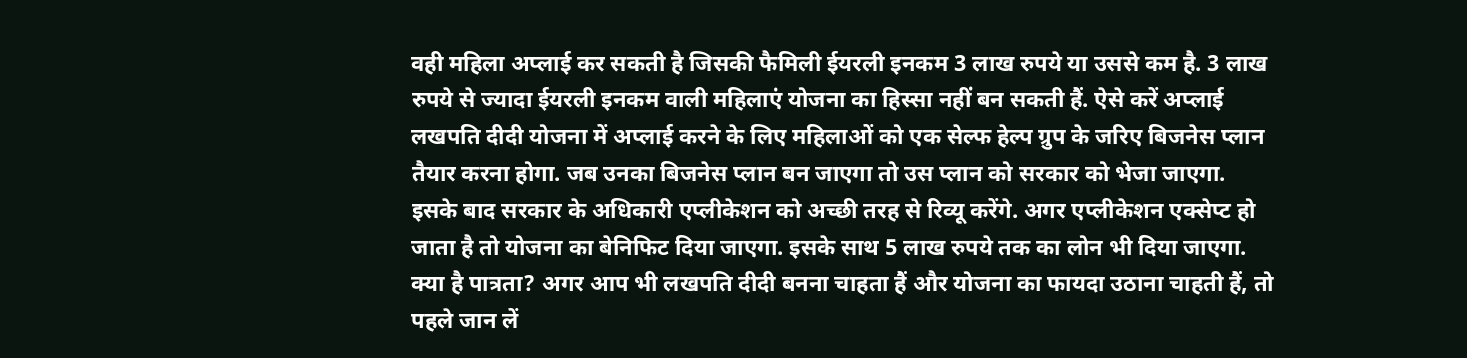वही महिला अप्लाई कर सकती है जिसकी फैमिली ईयरली इनकम 3 लाख रुपये या उससे कम है. 3 लाख रुपये से ज्यादा ईयरली इनकम वाली महिलाएं योजना का हिस्सा नहीं बन सकती हैं. ऐसे करें अप्लाई लखपति दीदी योजना में अप्लाई करने के लिए महिलाओं को एक सेल्फ हेल्प ग्रुप के जरिए बिजनेस प्लान तैयार करना होगा. जब उनका बिजनेस प्लान बन जाएगा तो उस प्लान को सरकार को भेजा जाएगा. इसके बाद सरकार के अधिकारी एप्लीकेशन को अच्छी तरह से रिव्यू करेंगे. अगर एप्लीकेशन एक्सेप्ट हो जाता है तो योजना का बेनिफिट दिया जाएगा. इसके साथ 5 लाख रुपये तक का लोन भी दिया जाएगा. क्या है पात्रता? अगर आप भी लखपति दीदी बनना चाहता हैं और योजना का फायदा उठाना चाहती हैं, तो पहले जान लें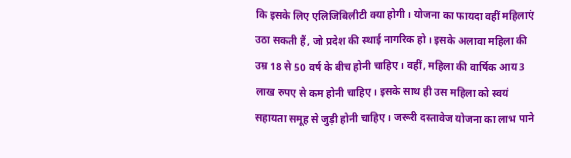कि इसके लिए एलिजिबिलीटी क्या होगी। योजना का फायदा वहीं महिलाएं उठा सकती हैं, जो प्रदेश की स्थाई नागरिक हो। इसके अलावा महिला की उम्र 18 से 50 वर्ष के बीच होनी चाहिए। वहीं, महिला की वार्षिक आय 3 लाख रुपए से कम होनी चाहिए। इसके साथ ही उस महिला को स्वयं सहायता समूह से जुड़ी होनी चाहिए। जरूरी दस्तावेज योजना का लाभ पाने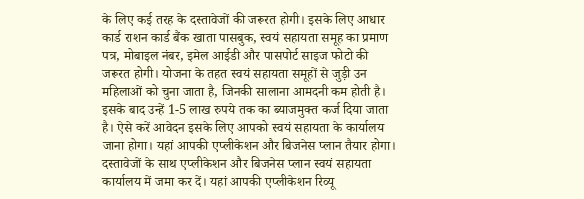के लिए कई तरह के दस्तावेजों की जरूरत होगी। इसके लिए आधार कार्ड राशन कार्ड बैंक खाता पासबुक, स्वयं सहायता समूह का प्रमाण पत्र, मोबाइल नंबर, इमेल आईडी और पासपोर्ट साइज फोटो की जरूरत होगी। योजना के तहत स्‍वयं सहायता समूहों से जुड़ी उन महिलाओं को चुना जाता है, जिनकी सालाना आमदनी कम होती है। इसके बाद उन्‍हें 1-5 लाख रुपये तक का ब्‍याजमुक्‍त कर्ज दिया जाता है। ऐसे करें आवेदन इसके लिए आपको स्वयं सहायता के कार्यालय जाना होगा। यहां आपकी एप्लीकेशन और बिजनेस प्लान तैयार होगा। दस्तावेजों के साथ एप्लीकेशन और बिजनेस प्लान स्वयं सहायता कार्यालय में जमा कर दें। यहां आपकी एप्लीकेशन रिव्यू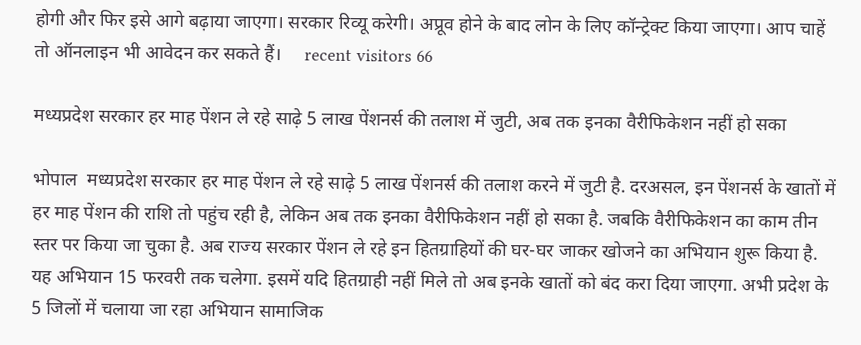होगी और फिर इसे आगे बढ़ाया जाएगा। सरकार रिव्यू करेगी। अप्रूव होने के बाद लोन के लिए कॉन्ट्रेक्ट किया जाएगा। आप चाहें तो ऑनलाइन भी आवेदन कर सकते हैं।     recent visitors 66

मध्यप्रदेश सरकार हर माह पेंशन ले रहे साढ़े 5 लाख पेंशनर्स की तलाश में जुटी, अब तक इनका वैरीफिकेशन नहीं हो सका

भोपाल  मध्यप्रदेश सरकार हर माह पेंशन ले रहे साढ़े 5 लाख पेंशनर्स की तलाश करने में जुटी है. दरअसल, इन पेंशनर्स के खातों में हर माह पेंशन की राशि तो पहुंच रही है, लेकिन अब तक इनका वैरीफिकेशन नहीं हो सका है. जबकि वैरीफिकेशन का काम तीन स्तर पर किया जा चुका है. अब राज्य सरकार पेंशन ले रहे इन हितग्राहियों की घर-घर जाकर खोजने का अभियान शुरू किया है. यह अभियान 15 फरवरी तक चलेगा. इसमें यदि हितग्राही नहीं मिले तो अब इनके खातों को बंद करा दिया जाएगा. अभी प्रदेश के 5 जिलों में चलाया जा रहा अभियान सामाजिक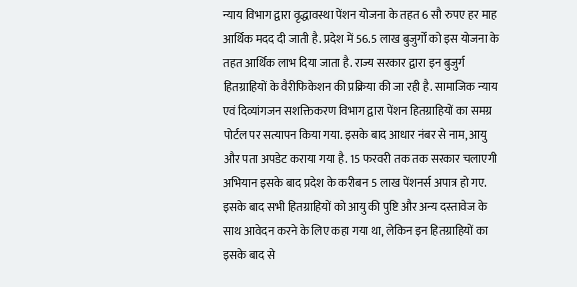न्याय विभाग द्वारा वृद्धावस्था पेंशन योजना के तहत 6 सौ रुपए हर माह आर्थिक मदद दी जाती है. प्रदेश में 56.5 लाख बुजुर्गों को इस योजना के तहत आर्थिक लाभ दिया जाता है. राज्य सरकार द्वारा इन बुजुर्ग हितग्राहियों के वैरीफिकेशन की प्रक्रिया की जा रही है. सामाजिक न्याय एवं दिव्यांगजन सशक्तिकरण विभाग द्वारा पेंशन हितग्राहियों का समग्र पोर्टल पर सत्यापन किया गया. इसके बाद आधार नंबर से नाम, आयु और पता अपडेट कराया गया है. 15 फरवरी तक तक सरकार चलाएगी अभियान इसके बाद प्रदेश के करीबन 5 लाख पेंशनर्स अपात्र हो गए. इसके बाद सभी हितग्राहियों को आयु की पुष्टि और अन्य दस्तावेज के साथ आवेदन करने के लिए कहा गया था, लेकिन इन हितग्राहियों का इसके बाद से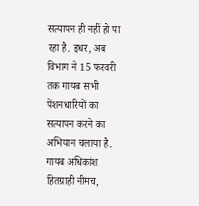सत्यापन ही नहीं हो पा रहा है. इधर, अब विभाग ने 15 फरवरी तक गायब सभी पेंशनधारियों का सत्यापन करने का अभियान चलाया है. गायब अधिकांश हितग्राही नीमच,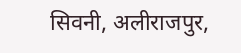सिवनी, अलीराजपुर,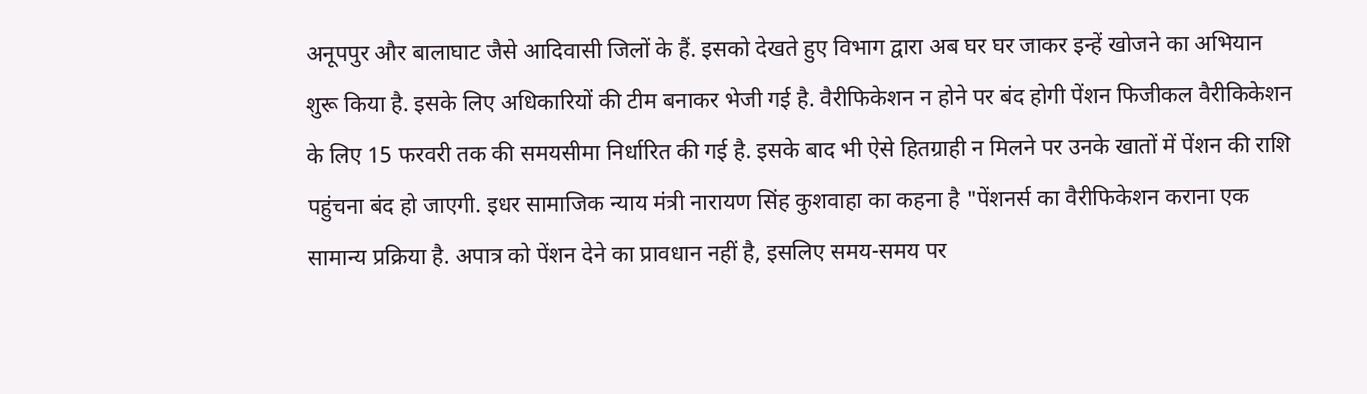अनूपपुर और बालाघाट जैसे आदिवासी जिलों के हैं. इसको देखते हुए विभाग द्वारा अब घर घर जाकर इन्हें खोजने का अभियान शुरू किया है. इसके लिए अधिकारियों की टीम बनाकर भेजी गई है. वैरीफिकेशन न होने पर बंद होगी पेंशन फिजीकल वैरीकिकेशन के लिए 15 फरवरी तक की समयसीमा निर्धारित की गई है. इसके बाद भी ऐसे हितग्राही न मिलने पर उनके खातों में पेंशन की राशि पहुंचना बंद हो जाएगी. इधर सामाजिक न्याय मंत्री नारायण सिंह कुशवाहा का कहना है "पेंशनर्स का वैरीफिकेशन कराना एक सामान्य प्रक्रिया है. अपात्र को पेंशन देने का प्रावधान नहीं है, इसलिए समय-समय पर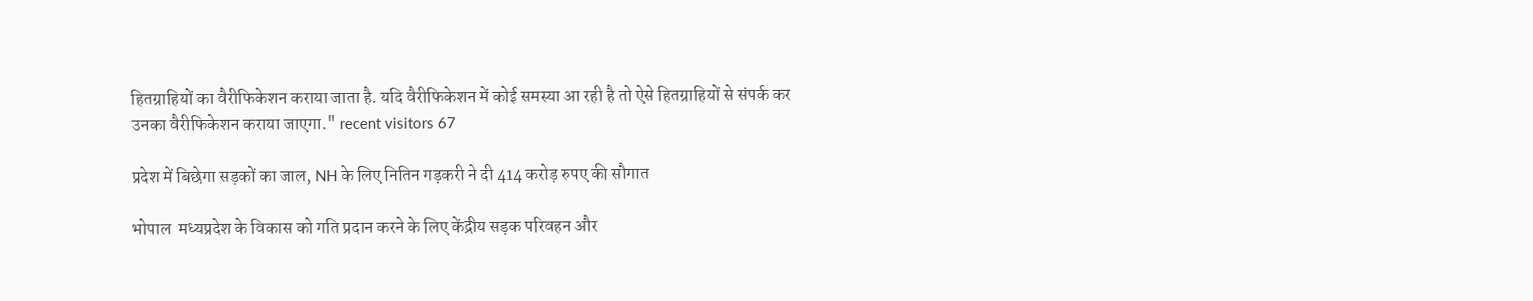हितग्राहियों का वैरीफिकेशन कराया जाता है. यदि वैरीफिकेशन में कोई समस्या आ रही है तो ऐसे हितग्राहियों से संपर्क कर उनका वैरीफिकेशन कराया जाएगा." recent visitors 67

प्रदेश में बिछेगा सड़कों का जाल, NH के लिए नितिन गड़करी ने दी 414 करोड़ रुपए की सौगात

भोपाल  मध्यप्रदेश के विकास को गति प्रदान करने के लिए केंद्रीय सड़क परिवहन और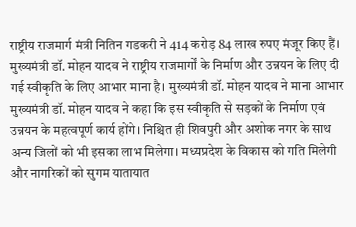राष्ट्रीय राजमार्ग मंत्री नितिन गडकरी ने 414 करोड़ 84 लाख रुपए मंजूर किए हैं। मुख्यमंत्री डॉ. मोहन यादव ने राष्ट्रीय राजमार्गों के निर्माण और उन्नयन के लिए दी गई स्वीकृति के लिए आभार माना है। मुख्यमंत्री डॉ. मोहन यादव ने माना आभार मुख्यमंत्री डॉ. मोहन यादव ने कहा कि इस स्वीकृति से सड़कों के निर्माण एवं उन्नयन के महत्वपूर्ण कार्य होंगे। निश्चित ही शिवपुरी और अशोक नगर के साथ अन्य जिलों को भी इसका लाभ मिलेगा। मध्यप्रदेश के विकास को गति मिलेगी और नागरिकों को सुगम यातायात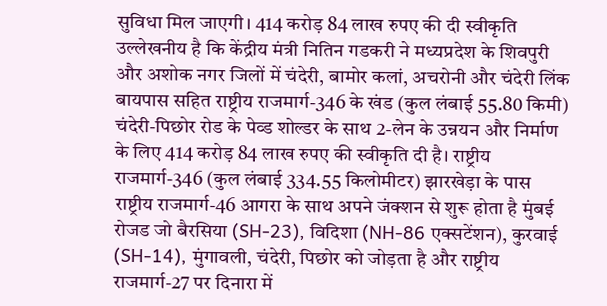सुविधा मिल जाएगी। 414 करोड़ 84 लाख रुपए की दी स्वीकृति उल्लेखनीय है कि केंद्रीय मंत्री नितिन गडकरी ने मध्यप्रदेश के शिवपुरी और अशोक नगर जिलों में चंदेरी, बामोर कलां, अचरोनी और चंदेरी लिंक बायपास सहित राष्ट्रीय राजमार्ग-346 के खंड (कुल लंबाई 55.80 किमी) चंदेरी-पिछोर रोड के पेव्ड शोल्डर के साथ 2-लेन के उन्नयन और निर्माण के लिए 414 करोड़ 84 लाख रुपए की स्वीकृति दी है। राष्ट्रीय राजमार्ग-346 (कुल लंबाई 334.55 किलोमीटर) झारखेड़ा के पास राष्ट्रीय राजमार्ग-46 आगरा के साथ अपने जंक्शन से शुरू होता है मुंबई रोजड जो बैरसिया (SH-23), विदिशा (NH-86 एक्सटेंशन), कुरवाई (SH-14), मुंगावली, चंदेरी, पिछोर को जोड़ता है और राष्ट्रीय राजमार्ग-27 पर दिनारा में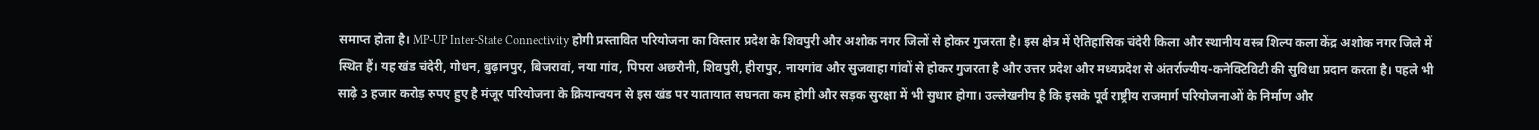समाप्त होता है। MP-UP Inter-State Connectivity होगी प्रस्तावित परियोजना का विस्तार प्रदेश के शिवपुरी और अशोक नगर जिलों से होकर गुजरता है। इस क्षेत्र में ऐतिहासिक चंदेरी किला और स्थानीय वस्त्र शिल्प कला केंद्र अशोक नगर जिले में स्थित हैं। यह खंड चंदेरी, गोधन, बुढ़ानपुर, बिजरावां, नया गांव, पिपरा अछरौनी, शिवपुरी, हीरापुर, नायगांव और सुजवाहा गांवों से होकर गुजरता है और उत्तर प्रदेश और मध्यप्रदेश से अंतर्राज्यीय-कनेक्टिविटी की सुविधा प्रदान करता है। पहले भी साढ़े 3 हजार करोड़ रुपए हुए है मंजूर परियोजना के क्रियान्वयन से इस खंड पर यातायात सघनता कम होगी और सड़क सुरक्षा में भी सुधार होगा। उल्लेखनीय है कि इसके पूर्व राष्ट्रीय राजमार्ग परियोजनाओं के निर्माण और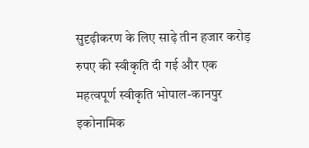सुदृढ़ीकरण के लिए साढ़े तीन हजार करोड़ रुपए की स्वीकृति दी गई और एक महत्वपूर्ण स्वीकृति भोपाल-कानपुर इकोनामिक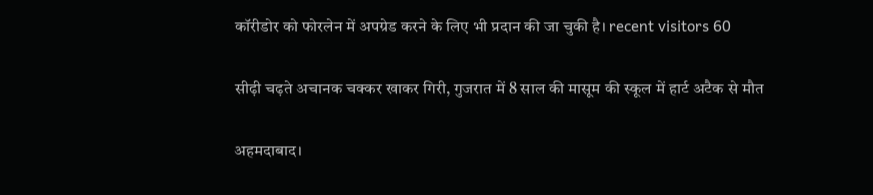कॉरीडोर को फोरलेन में अपग्रेड करने के लिए भी प्रदान की जा चुकी है। recent visitors 60

सीढ़ी चढ़ते अचानक चक्कर खाकर गिरी, गुजरात में 8 साल की मासूम की स्कूल में हार्ट अटैक से मौत

अहमदाबाद।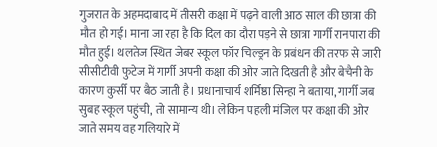गुजरात के अहमदाबाद में तीसरी कक्षा में पढ़ने वाली आठ साल की छात्रा की मौत हो गई। माना जा रहा है कि दिल का दौरा पड़ने से छात्रा गार्गी रानपारा की मौत हुई। थलतेज स्थित जेबर स्कूल फॉर चिल्ड्रन के प्रबंधन की तरफ से जारी सीसीटीवी फुटेज में गार्गी अपनी कक्षा की ओर जाते दिखती है और बेचैनी के कारण कुर्सी पर बैठ जाती है। प्रधानाचार्य शर्मिष्ठा सिन्हा ने बताया, गार्गी जब सुबह स्कूल पहुंची, तो सामान्य थी। लेकिन पहली मंजिल पर कक्षा की ओर जाते समय वह गलियारे में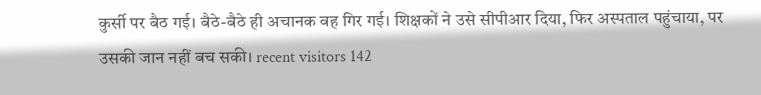कुर्सी पर बैठ गई। बैठे-बैठे ही अचानक वह गिर गई। शिक्षकों ने उसे सीपीआर दिया, फिर अस्पताल पहुंचाया, पर उसकी जान नहीं बच सकी। recent visitors 142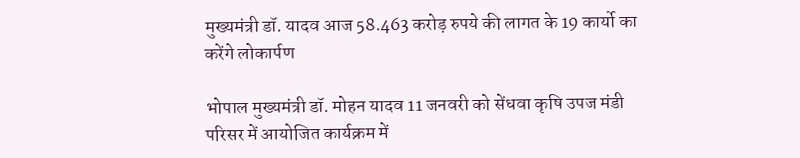मुख्यमंत्री डॉ. यादव आज 58.463 करोड़ रुपये की लागत के 19 कार्यो का करेंगे लोकार्पण

भोपाल मुख्यमंत्री डॉ. मोहन यादव 11 जनवरी को सेंधवा कृषि उपज मंडी परिसर में आयोजित कार्यक्रम में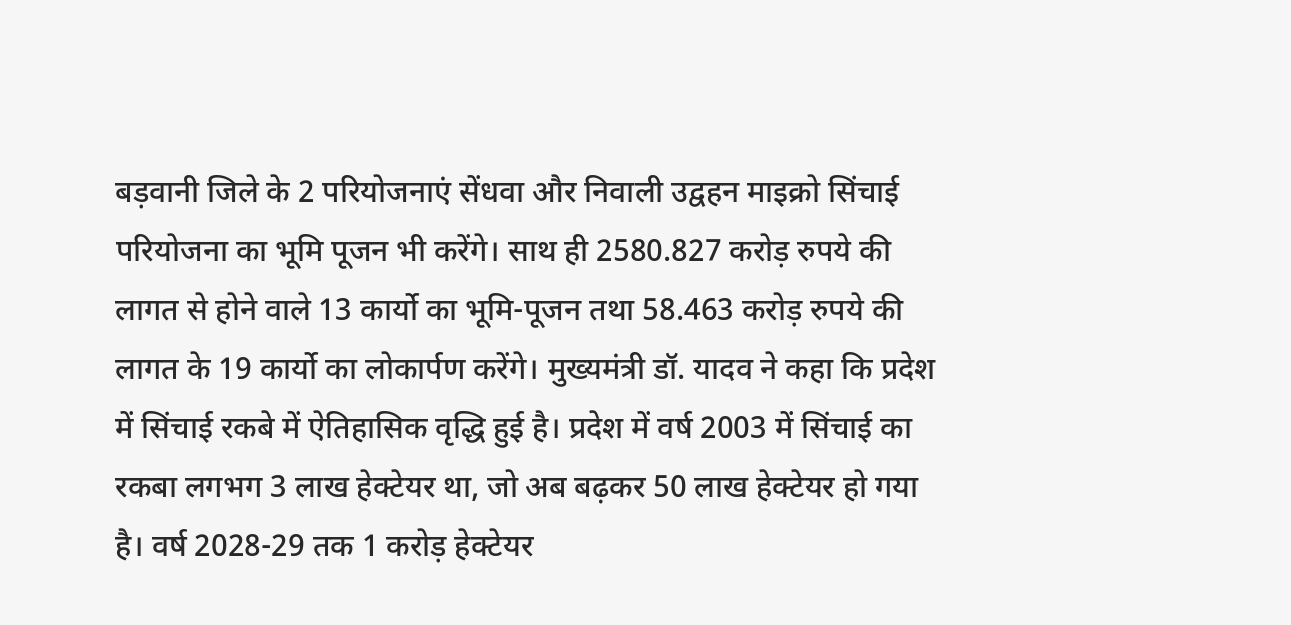बड़वानी जिले के 2 परियोजनाएं सेंधवा और निवाली उद्वहन माइक्रो सिंचाई परियोजना का भूमि पूजन भी करेंगे। साथ ही 2580.827 करोड़ रुपये की लागत से होने वाले 13 कार्यो का भूमि-पूजन तथा 58.463 करोड़ रुपये की लागत के 19 कार्यो का लोकार्पण करेंगे। मुख्यमंत्री डॉ. यादव ने कहा कि प्रदेश में सिंचाई रकबे में ऐतिहासिक वृद्धि हुई है। प्रदेश में वर्ष 2003 में सिंचाई का रकबा लगभग 3 लाख हेक्टेयर था, जो अब बढ़कर 50 लाख हेक्टेयर हो गया है। वर्ष 2028-29 तक 1 करोड़ हेक्टेयर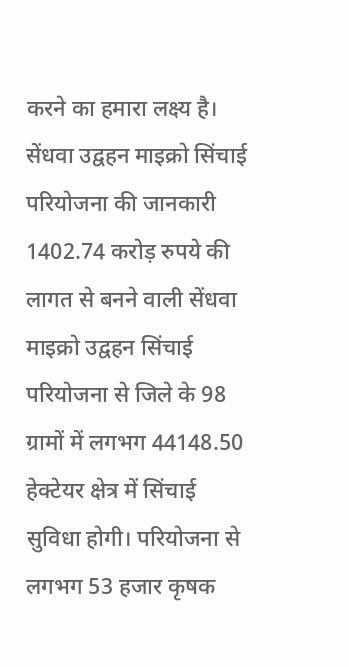करने का हमारा लक्ष्य है। सेंधवा उद्वहन माइक्रो सिंचाई परियोजना की जानकारी 1402.74 करोड़ रुपये की लागत से बनने वाली सेंधवा माइक्रो उद्वहन सिंचाई परियोजना से जिले के 98 ग्रामों में लगभग 44148.50 हेक्टेयर क्षेत्र में सिंचाई सुविधा होगी। परियोजना से लगभग 53 हजार कृषक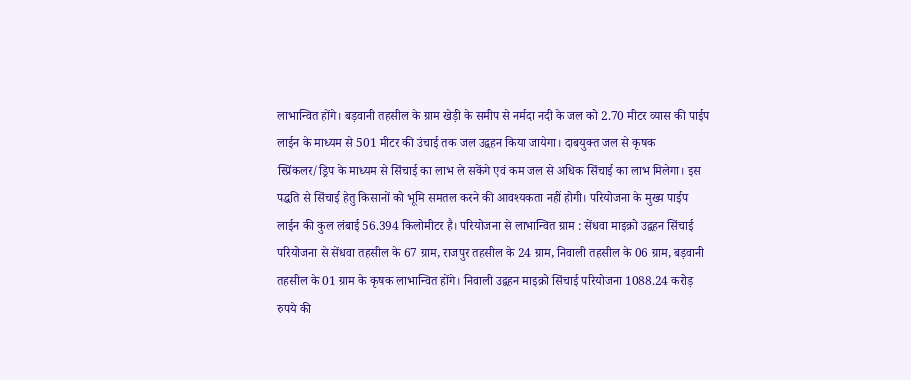लाभान्वित होंगे। बड़वानी तहसील के ग्राम खेड़ी के समीप से नर्मदा नदी के जल को 2.70 मीटर व्यास की पाईप लाईन के माध्यम से 501 मीटर की उंचाई तक जल उद्वहन किया जायेगा। दाबयुक्त जल से कृषक स्प्रिंकलर/ड्रिप के माध्यम से सिंचाई का लाभ ले सकेंगे एवं कम जल से अधिक सिंचाई का लाभ मिलेगा। इस पद्धति से सिंचाई हेतु किसानों को भूमि समतल करने की आवश्यकता नहीं होगी। परियोजना के मुख्य पाईप लाईन की कुल लंबाई 56.394 किलोमीटर है। परियोजना से लाभान्वित ग्राम : सेंधवा माइक्रो उद्वहन सिंचाई परियोजना से सेंधवा तहसील के 67 ग्राम, राजपुर तहसील के 24 ग्राम, निवाली तहसील के 06 ग्राम, बड़वानी तहसील के 01 ग्राम के कृषक लाभान्वित होंगे। निवाली उद्वहन माइक्रो सिंचाई परियोजना 1088.24 करोड़ रुपये की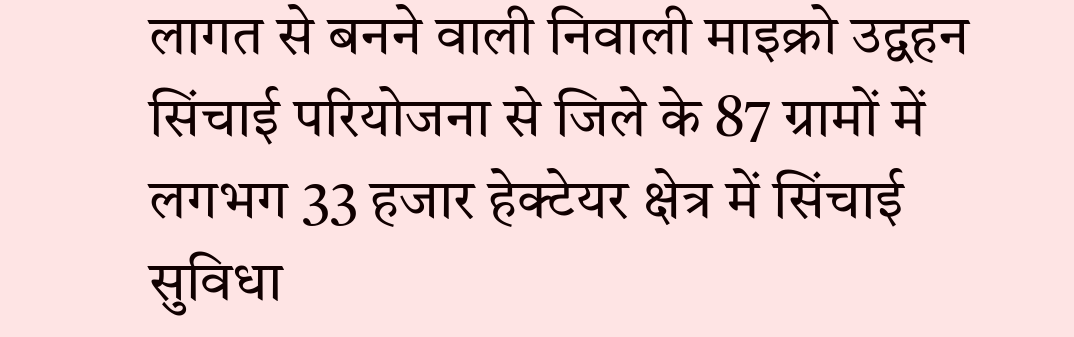लागत से बनने वाली निवाली माइक्रो उद्वहन सिंचाई परियोजना से जिले के 87 ग्रामों में लगभग 33 हजार हेक्टेयर क्षेत्र में सिंचाई सुविधा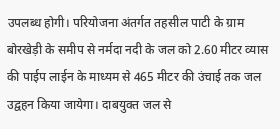उपलब्ध होगी। परियोजना अंतर्गत तहसील पाटी के ग्राम बोरखेड़ी के समीप से नर्मदा नदी के जल को 2.60 मीटर व्यास की पाईप लाईन के माध्यम से 465 मीटर की उंचाई तक जल उद्वहन किया जायेगा। दाबयुक्त जल से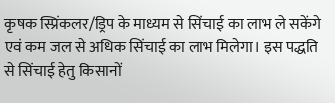कृषक स्प्रिंकलर/ड्रिप के माध्यम से सिंचाई का लाभ ले सकेंगे एवं कम जल से अधिक सिंचाई का लाभ मिलेगा। इस पद्धति से सिंचाई हेतु किसानों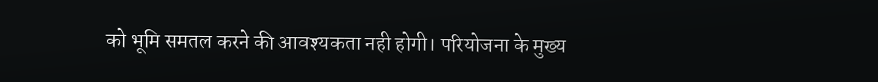को भूमि समतल करने की आवश्यकता नही होगी। परियोजना के मुख्य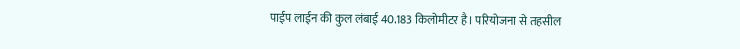पाईप लाईन की कुल लंबाई 40.183 किलोमीटर है। परियोजना से तहसील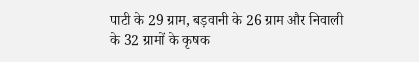पाटी के 29 ग्राम, बड़वानी के 26 ग्राम और निवाली के 32 ग्रामों के कृषक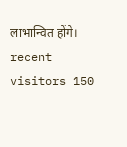लाभान्वित होंगे।   recent visitors 150